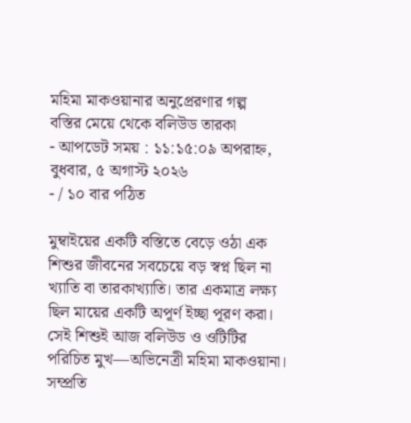মহিমা মাকওয়ানার অনুপ্রেরণার গল্প
বস্তির মেয়ে থেকে বলিউড তারকা
- আপডেট সময় : ১১:১৫:০৯ অপরাহ্ন, বুধবার, ৫ অগাস্ট ২০২৬
- / ১০ বার পঠিত

মুম্বাইয়ের একটি বস্তিতে বেড়ে ওঠা এক শিশুর জীবনের সবচেয়ে বড় স্বপ্ন ছিল না খ্যাতি বা তারকাখ্যাতি। তার একমাত্র লক্ষ্য ছিল মায়ের একটি অপূর্ণ ইচ্ছা পূরণ করা। সেই শিশুই আজ বলিউড ও ওটিটির পরিচিত মুখ—অভিনেত্রী মহিমা মাকওয়ানা।
সম্প্রতি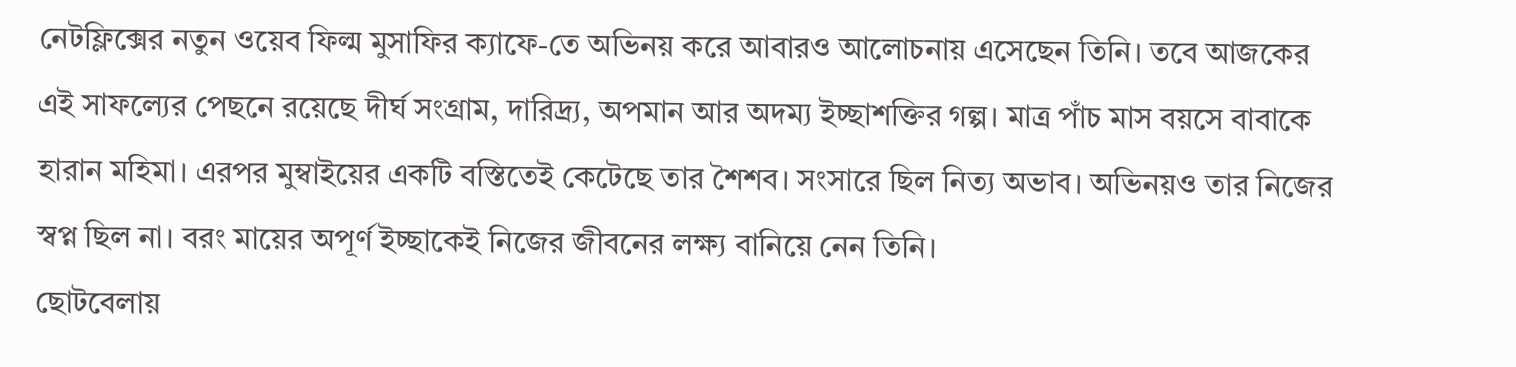নেটফ্লিক্সের নতুন ওয়েব ফিল্ম মুসাফির ক্যাফে-তে অভিনয় করে আবারও আলোচনায় এসেছেন তিনি। তবে আজকের এই সাফল্যের পেছনে রয়েছে দীর্ঘ সংগ্রাম, দারিদ্র্য, অপমান আর অদম্য ইচ্ছাশক্তির গল্প। মাত্র পাঁচ মাস বয়সে বাবাকে হারান মহিমা। এরপর মুম্বাইয়ের একটি বস্তিতেই কেটেছে তার শৈশব। সংসারে ছিল নিত্য অভাব। অভিনয়ও তার নিজের স্বপ্ন ছিল না। বরং মায়ের অপূর্ণ ইচ্ছাকেই নিজের জীবনের লক্ষ্য বানিয়ে নেন তিনি।
ছোটবেলায়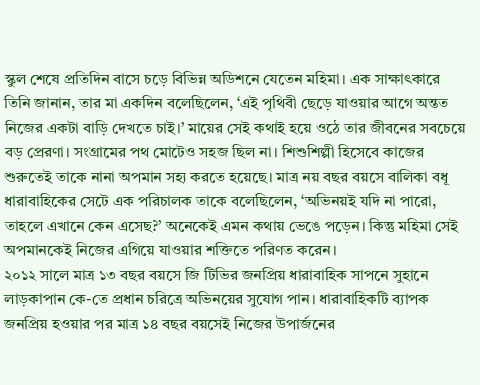স্কুল শেষে প্রতিদিন বাসে চড়ে বিভিন্ন অডিশনে যেতেন মহিমা। এক সাক্ষাৎকারে তিনি জানান, তার মা একদিন বলেছিলেন, ‘এই পৃথিবী ছেড়ে যাওয়ার আগে অন্তত নিজের একটা বাড়ি দেখতে চাই।’ মায়ের সেই কথাই হয়ে ওঠে তার জীবনের সবচেয়ে বড় প্রেরণা। সংগ্রামের পথ মোটেও সহজ ছিল না। শিশুশিল্পী হিসেবে কাজের শুরুতেই তাকে নানা অপমান সহ্য করতে হয়েছে। মাত্র নয় বছর বয়সে বালিকা বধূ ধারাবাহিকের সেটে এক পরিচালক তাকে বলেছিলেন, ‘অভিনয়ই যদি না পারো, তাহলে এখানে কেন এসেছ?’ অনেকেই এমন কথায় ভেঙে পড়েন। কিন্তু মহিমা সেই অপমানকেই নিজের এগিয়ে যাওয়ার শক্তিতে পরিণত করেন।
২০১২ সালে মাত্র ১৩ বছর বয়সে জি টিভির জনপ্রিয় ধারাবাহিক সাপনে সুহানে লাড়কাপান কে-তে প্রধান চরিত্রে অভিনয়ের সুযোগ পান। ধারাবাহিকটি ব্যাপক জনপ্রিয় হওয়ার পর মাত্র ১৪ বছর বয়সেই নিজের উপার্জনের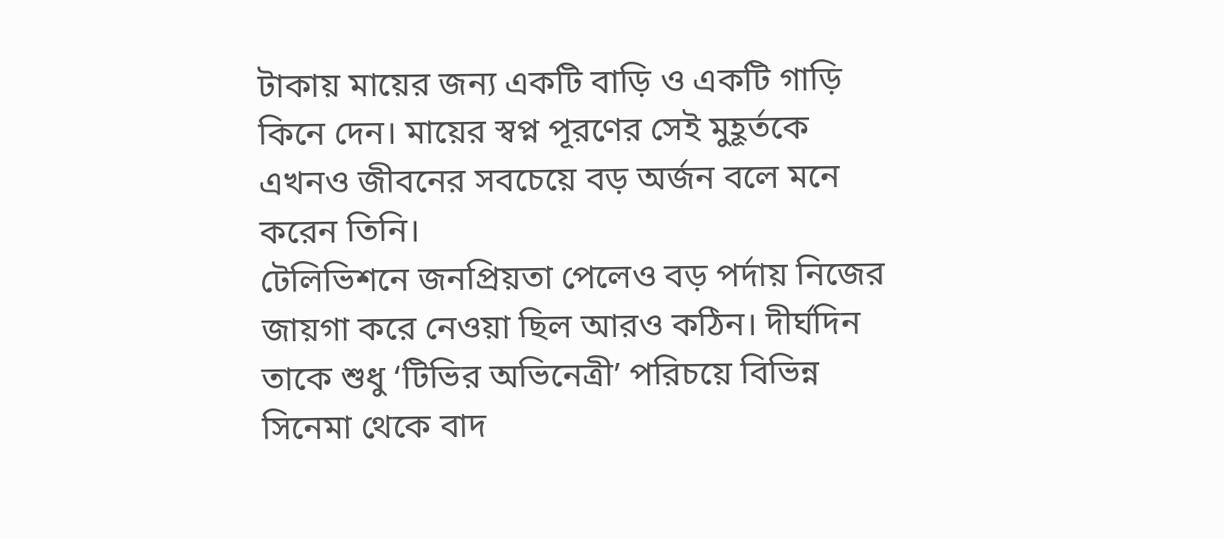টাকায় মায়ের জন্য একটি বাড়ি ও একটি গাড়ি কিনে দেন। মায়ের স্বপ্ন পূরণের সেই মুহূর্তকে এখনও জীবনের সবচেয়ে বড় অর্জন বলে মনে করেন তিনি।
টেলিভিশনে জনপ্রিয়তা পেলেও বড় পর্দায় নিজের জায়গা করে নেওয়া ছিল আরও কঠিন। দীর্ঘদিন তাকে শুধু ‘টিভির অভিনেত্রী’ পরিচয়ে বিভিন্ন সিনেমা থেকে বাদ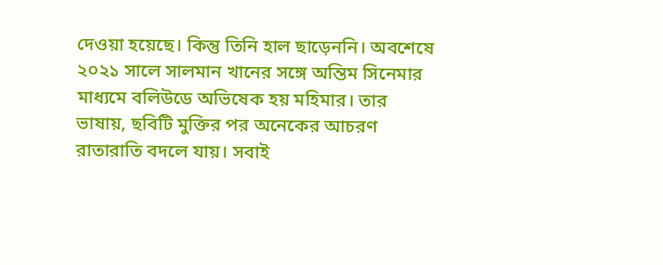দেওয়া হয়েছে। কিন্তু তিনি হাল ছাড়েননি। অবশেষে ২০২১ সালে সালমান খানের সঙ্গে অন্তিম সিনেমার মাধ্যমে বলিউডে অভিষেক হয় মহিমার। তার ভাষায়, ছবিটি মুক্তির পর অনেকের আচরণ রাতারাতি বদলে যায়। সবাই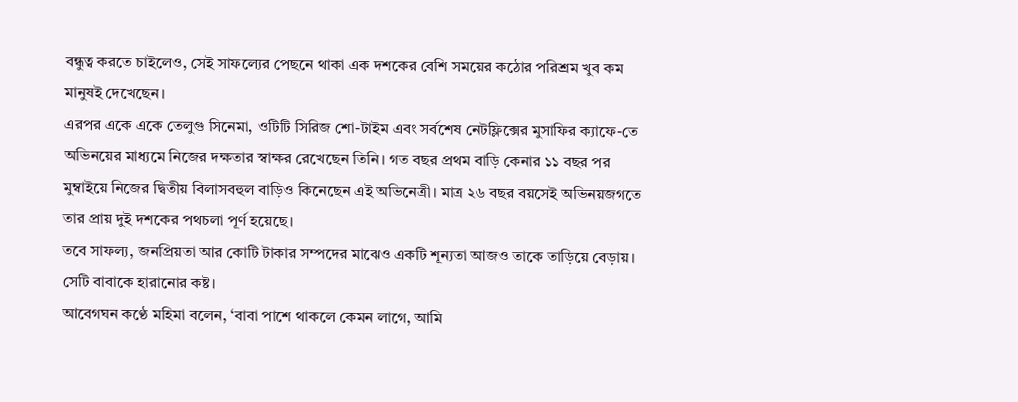বন্ধুত্ব করতে চাইলেও, সেই সাফল্যের পেছনে থাকা এক দশকের বেশি সময়ের কঠোর পরিশ্রম খুব কম মানুষই দেখেছেন।
এরপর একে একে তেলুগু সিনেমা, ওটিটি সিরিজ শো-টাইম এবং সর্বশেষ নেটফ্লিক্সের মুসাফির ক্যাফে-তে অভিনয়ের মাধ্যমে নিজের দক্ষতার স্বাক্ষর রেখেছেন তিনি। গত বছর প্রথম বাড়ি কেনার ১১ বছর পর মুম্বাইয়ে নিজের দ্বিতীয় বিলাসবহুল বাড়িও কিনেছেন এই অভিনেত্রী। মাত্র ২৬ বছর বয়সেই অভিনয়জগতে তার প্রায় দুই দশকের পথচলা পূর্ণ হয়েছে।
তবে সাফল্য, জনপ্রিয়তা আর কোটি টাকার সম্পদের মাঝেও একটি শূন্যতা আজও তাকে তাড়িয়ে বেড়ায়। সেটি বাবাকে হারানোর কষ্ট।
আবেগঘন কণ্ঠে মহিমা বলেন, ‘বাবা পাশে থাকলে কেমন লাগে, আমি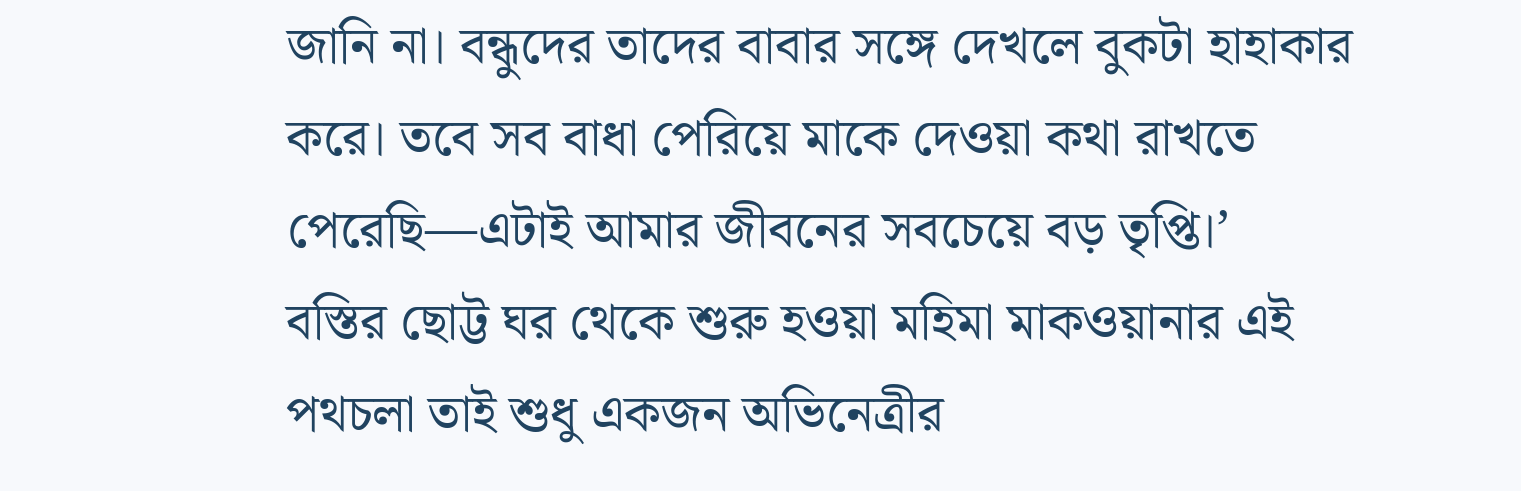জানি না। বন্ধুদের তাদের বাবার সঙ্গে দেখলে বুকটা হাহাকার করে। তবে সব বাধা পেরিয়ে মাকে দেওয়া কথা রাখতে পেরেছি—এটাই আমার জীবনের সবচেয়ে বড় তৃপ্তি।’
বস্তির ছোট্ট ঘর থেকে শুরু হওয়া মহিমা মাকওয়ানার এই পথচলা তাই শুধু একজন অভিনেত্রীর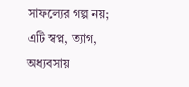সাফল্যের গল্প নয়; এটি স্বপ্ন, ত্যাগ, অধ্যবসায়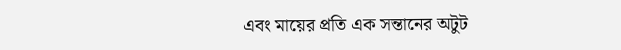এবং মায়ের প্রতি এক সন্তানের অটুট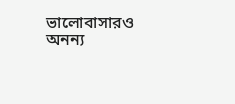ভালোবাসারও অনন্য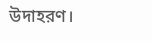উদাহরণ।